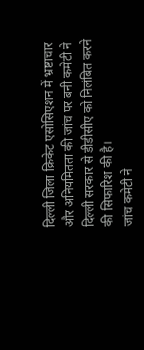दिल्ली जिला क्रिकेट एसोसिएशन में भ्रष्टाचार और अनियमितता की जांच पर बनी कमेटी ने दिल्ली सरकार से डीडीसीए को निलंबित करने की सिफारिश की है।
जांच कमेटी ने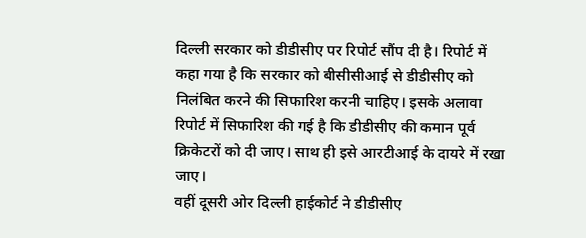दिल्ली सरकार को डीडीसीए पर रिपोर्ट सौंप दी है। रिपोर्ट में कहा गया है कि सरकार को बीसीसीआई से डीडीसीए को निलंबित करने की सिफारिश करनी चाहिए। इसके अलावा रिपोर्ट में सिफारिश की गई है कि डीडीसीए की कमान पूर्व क्रिकेटरों को दी जाए। साथ ही इसे आरटीआई के दायरे में रखा जाए।
वहीं दूसरी ओर दिल्ली हाईकोर्ट ने डीडीसीए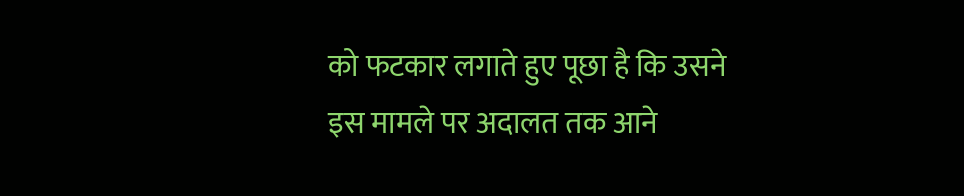को फटकार लगाते हुए पूछा है कि उसने इस मामले पर अदालत तक आने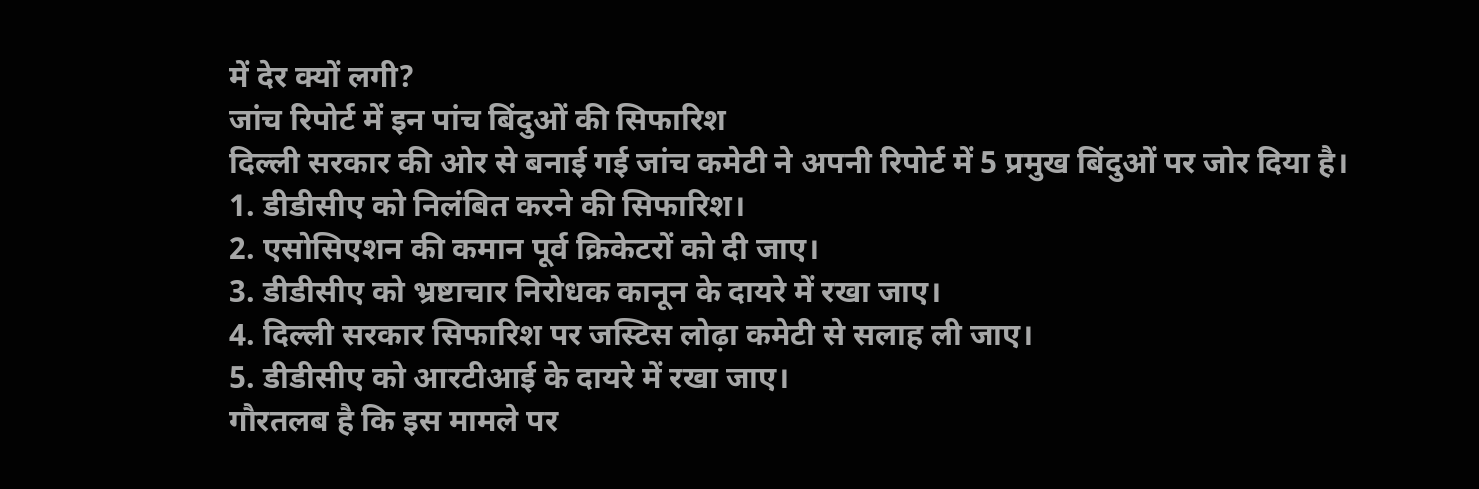में देर क्यों लगी?
जांच रिपोर्ट में इन पांच बिंदुओं की सिफारिश
दिल्ली सरकार की ओर से बनाई गई जांच कमेटी ने अपनी रिपोर्ट में 5 प्रमुख बिंदुओं पर जोर दिया है।
1. डीडीसीए को निलंबित करने की सिफारिश।
2. एसोसिएशन की कमान पूर्व क्रिकेटरों को दी जाए।
3. डीडीसीए को भ्रष्टाचार निरोधक कानून के दायरे में रखा जाए।
4. दिल्ली सरकार सिफारिश पर जस्टिस लोढ़ा कमेटी से सलाह ली जाए।
5. डीडीसीए को आरटीआई के दायरे में रखा जाए।
गौरतलब है कि इस मामले पर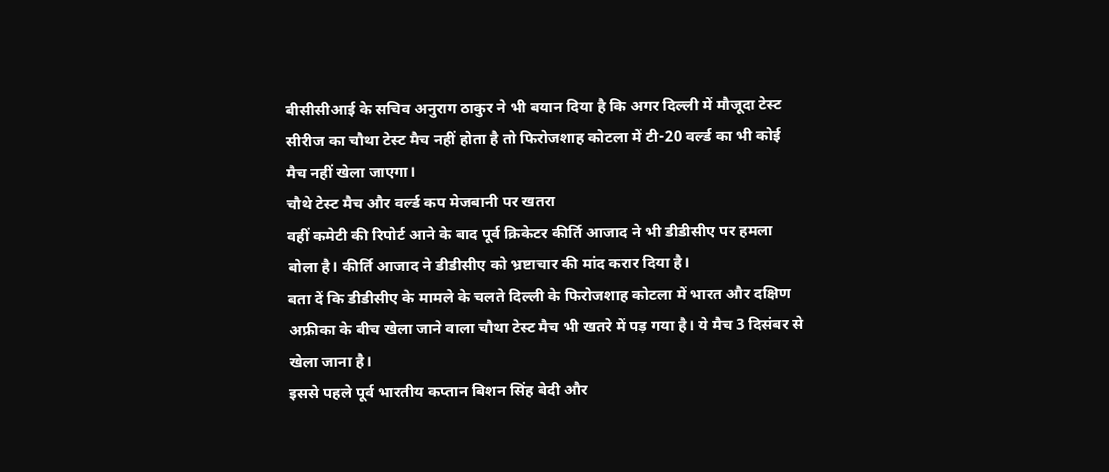बीसीसीआई के सचिव अनुराग ठाकुर ने भी बयान दिया है कि अगर दिल्ली में मौजूदा टेस्ट सीरीज का चौथा टेस्ट मैच नहीं होता है तो फिरोजशाह कोटला में टी-20 वर्ल्ड का भी कोई मैच नहीं खेला जाएगा।
चौथे टेस्ट मैच और वर्ल्ड कप मेजबानी पर खतरा
वहीं कमेटी की रिपोर्ट आने के बाद पूर्व क्रिकेटर कीर्ति आजाद ने भी डीडीसीए पर हमला बोला है। कीर्ति आजाद ने डीडीसीए को भ्रष्टाचार की मांद करार दिया है।
बता दें कि डीडीसीए के मामले के चलते दिल्ली के फिरोजशाह कोटला में भारत और दक्षिण अफ्रीका के बीच खेला जाने वाला चौथा टेस्ट मैच भी खतरे में पड़ गया है। ये मैच 3 दिसंबर से खेला जाना है।
इससे पहले पूर्व भारतीय कप्तान बिशन सिंह बेदी और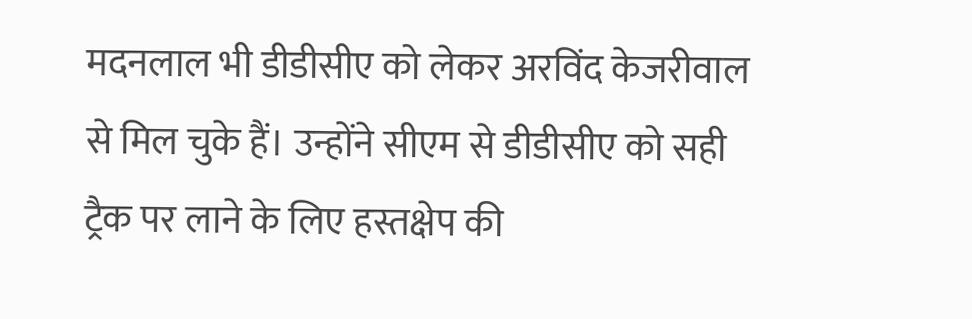मदनलाल भी डीडीसीए को लेकर अरविंद केजरीवाल से मिल चुके हैं। उन्होंने सीएम से डीडीसीए को सही ट्रैक पर लाने के लिए हस्तक्षेप की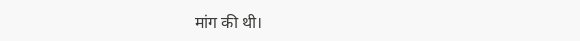मांग की थी।